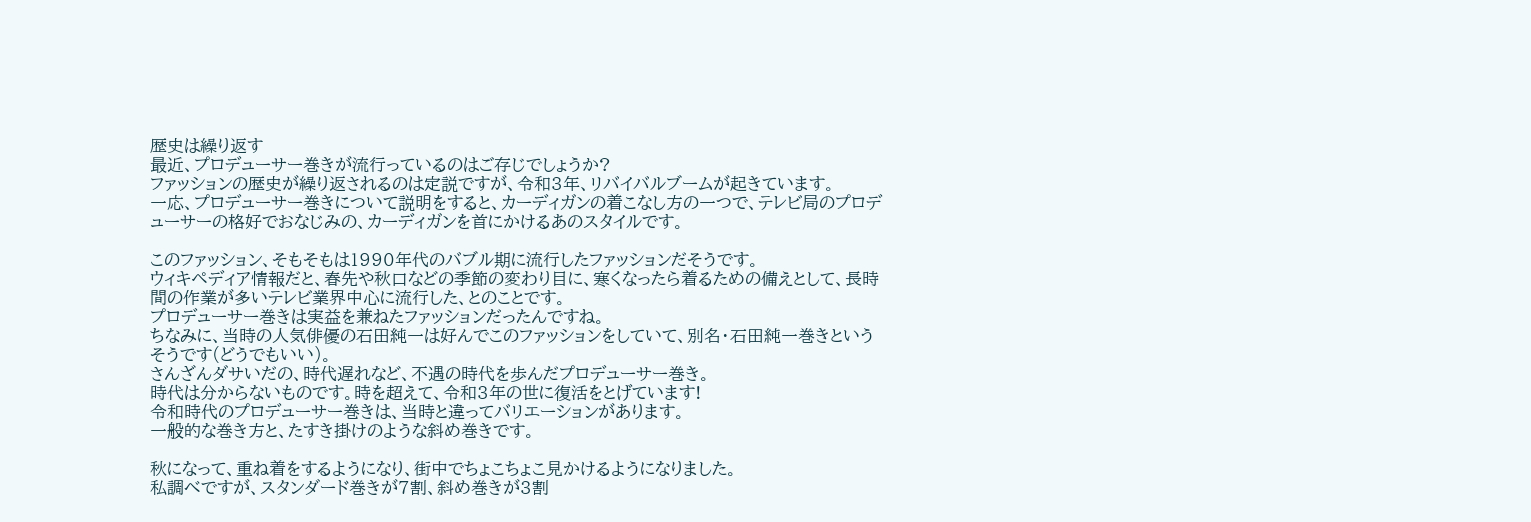歴史は繰り返す
最近、プロデューサー巻きが流行っているのはご存じでしょうか?
ファッションの歴史が繰り返されるのは定説ですが、令和3年、リバイバルブームが起きています。
一応、プロデューサー巻きについて説明をすると、カーディガンの着こなし方の一つで、テレビ局のプロデューサーの格好でおなじみの、カーディガンを首にかけるあのスタイルです。

このファッション、そもそもは1990年代のバブル期に流行したファッションだそうです。
ウィキペディア情報だと、春先や秋口などの季節の変わり目に、寒くなったら着るための備えとして、長時間の作業が多いテレビ業界中心に流行した、とのことです。
プロデューサー巻きは実益を兼ねたファッションだったんですね。
ちなみに、当時の人気俳優の石田純一は好んでこのファッションをしていて、別名・石田純一巻きというそうです(どうでもいい)。
さんざんダサいだの、時代遅れなど、不遇の時代を歩んだプロデューサー巻き。
時代は分からないものです。時を超えて、令和3年の世に復活をとげています!
令和時代のプロデューサー巻きは、当時と違ってバリエーションがあります。
一般的な巻き方と、たすき掛けのような斜め巻きです。

秋になって、重ね着をするようになり、街中でちょこちょこ見かけるようになりました。
私調べですが、スタンダード巻きが7割、斜め巻きが3割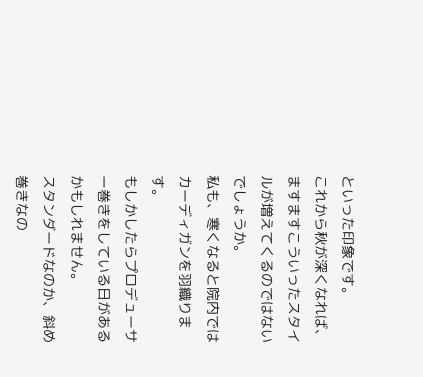といった印象です。
これから秋が深くなれば、ますますこういったスタイルが増えてくるのではないでしょうか。
私も、寒くなると院内ではカーディガンを羽織ります。
もしかしたらプロデューサー巻きをしている日があるかもしれません。
スタンダードなのか、斜め巻きなの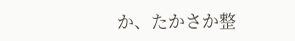か、たかさか整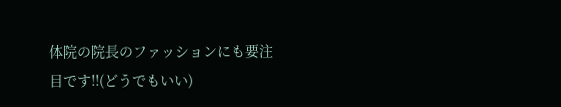体院の院長のファッションにも要注目です!!(どうでもいい)